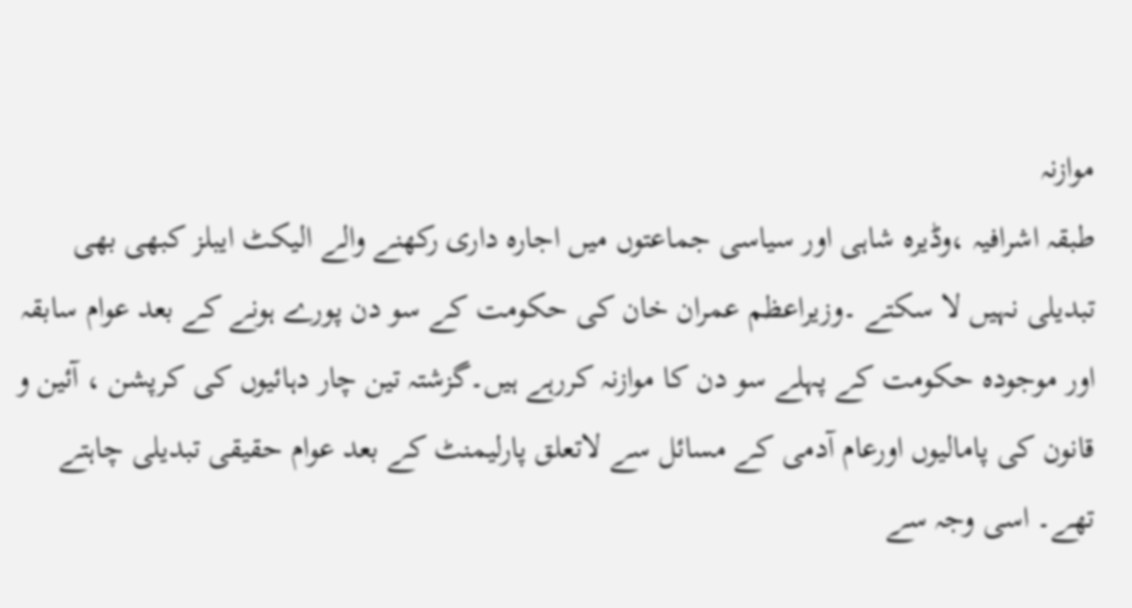موازنہ
طبقہ اشرافیہ ،وڈیرہ شاہی اور سیاسی جماعتوں میں اجارہ داری رکھنے والے الیکٹ ایبلز کبھی بھی تبدیلی نہیں لا سکتے ۔وزیراعظم عمران خان کی حکومت کے سو دن پورے ہونے کے بعد عوام سابقہ اور موجودہ حکومت کے پہلے سو دن کا موازنہ کررہے ہیں۔گزشتہ تین چار دہائیوں کی کرپشن ، آئین و قانون کی پامالیوں اورعام آدمی کے مسائل سے لاتعلق پارلیمنٹ کے بعد عوام حقیقی تبدیلی چاہتے تھے۔ اسی وجہ سے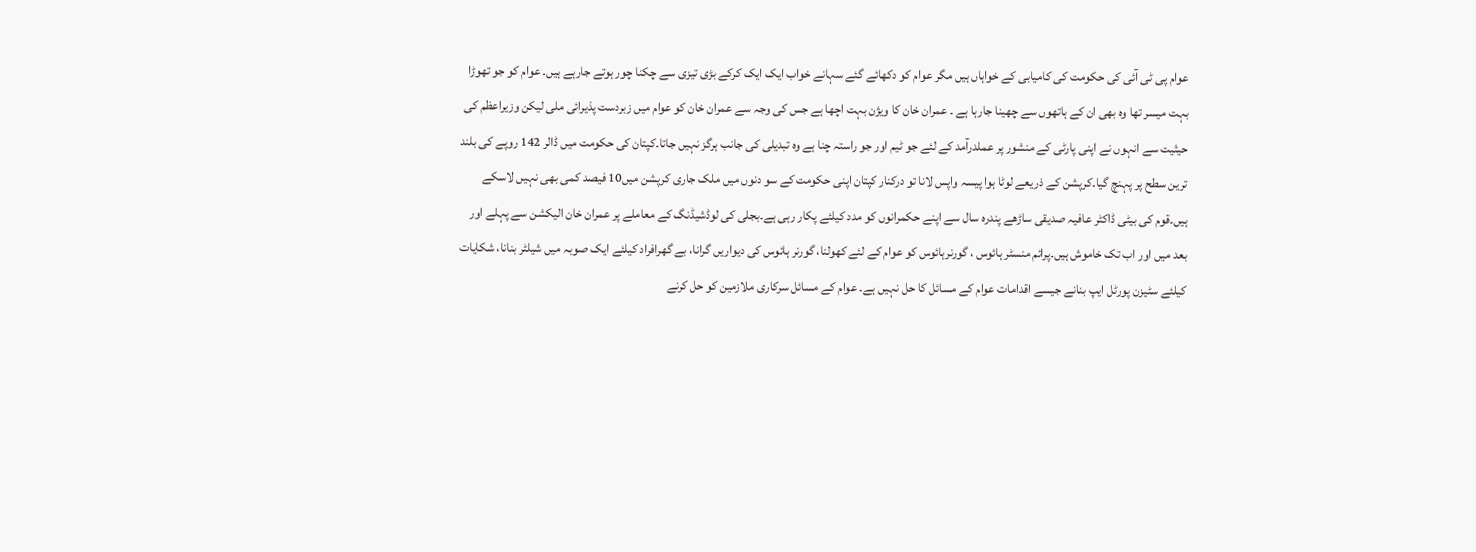عوام پی ٹی آئی کی حکومت کی کامیابی کے خواہاں ہیں مگر عوام کو دکھائے گئے سہانے خواب ایک ایک کرکے بڑی تیزی سے چکنا چور ہوتے جارہے ہیں۔ عوام کو جو تھوڑا بہت میسر تھا وہ بھی ان کے ہاتھوں سے چھینا جارہا ہے ۔ عمران خان کا ویژن بہت اچھا ہے جس کی وجہ سے عمران خان کو عوام میں زبردست پذیرائی ملی لیکن وزیراعظم کی حیثیت سے انہوں نے اپنی پارٹی کے منشور پر عملدرآمد کے لئے جو ٹیم اور جو راستہ چنا ہے وہ تبدیلی کی جانب ہرگز نہیں جاتا۔کپتان کی حکومت میں ڈالر 142 روپے کی بلند ترین سطح پر پہنچ گیا۔کرپشن کے ذریعے لوٹا ہوا پیسہ واپس لانا تو درکنار کپتان اپنی حکومت کے سو دنوں میں ملک جاری کرپشن میں10 فیصد کمی بھی نہیں لاسکے ہیں۔قوم کی بیٹی ڈاکٹر عافیہ صدیقی ساڑھے پندرہ سال سے اپنے حکمرانوں کو مدد کیلئے پکار رہی ہے۔بجلی کی لوڈشیڈنگ کے معاملے پر عمران خان الیکشن سے پہلے اور بعد میں اور اب تک خاموش ہیں۔پرائم منسٹر ہائوس ، گورنرہائوس کو عوام کے لئے کھولنا، گورنر ہائوس کی دیواریں گرانا، بے گھرافراد کیلئے ایک صوبہ میں شیلٹر بنانا، شکایات کیلئے سٹیزن پورٹل ایپ بنانے جیسے اقدامات عوام کے مسائل کا حل نہیں ہے۔ عوام کے مسائل سرکاری ملازمین کو حل کرنے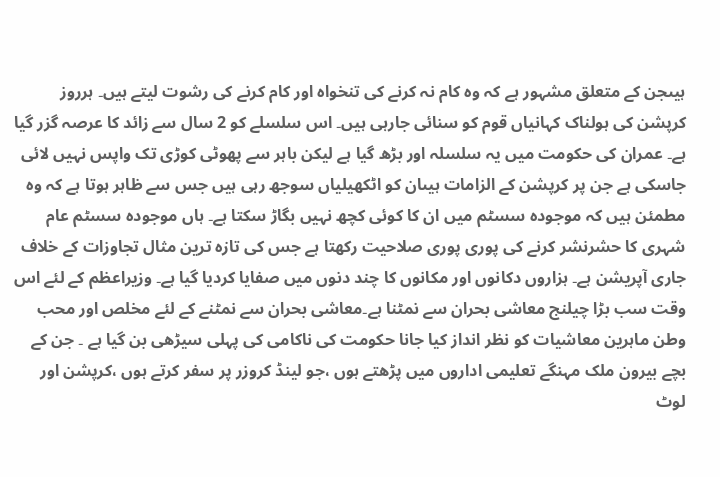ہیںجن کے متعلق مشہور ہے کہ وہ کام نہ کرنے کی تنخواہ اور کام کرنے کی رشوت لیتے ہیں۔ ہرروز کرپشن کی ہولناک کہانیاں قوم کو سنائی جارہی ہیں۔ اس سلسلے کو 2 سال سے زائد کا عرصہ گزر گیا ہے۔ عمران کی حکومت میں یہ سلسلہ اور بڑھ گیا ہے لیکن باہر سے پھوٹی کوڑی تک واپس نہیں لائی جاسکی ہے جن پر کرپشن کے الزامات ہیںان کو اٹکھیلیاں سوجھ رہی ہیں جس سے ظاہر ہوتا ہے کہ وہ مطمئن ہیں کہ موجودہ سسٹم میں ان کا کوئی کچھ نہیں بگاڑ سکتا ہے۔ ہاں موجودہ سسٹم عام شہری کا حشرنشر کرنے کی پوری پوری صلاحیت رکھتا ہے جس کی تازہ ترین مثال تجاوزات کے خلاف جاری آپریشن ہے۔ ہزاروں دکانوں اور مکانوں کا چند دنوں میں صفایا کردیا گیا ہے۔ وزیراعظم کے لئے اس وقت سب بڑا چیلنج معاشی بحران سے نمٹنا ہے۔معاشی بحران سے نمٹنے کے لئے مخلص اور محب وطن ماہرین معاشیات کو نظر انداز کیا جانا حکومت کی ناکامی کی پہلی سیڑھی بن گیا ہے ۔ جن کے بچے بیرون ملک مہنگے تعلیمی اداروں میں پڑھتے ہوں ،جو لینڈ کروزر پر سفر کرتے ہوں ،کرپشن اور لوٹ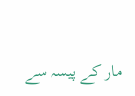مار کے پیسہ سے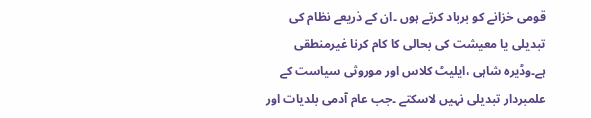قومی خزانے کو برباد کرتے ہوں ۔ان کے ذریعے نظام کی تبدیلی یا معیشت کی بحالی کا کام کرنا غیرمنطقی ہے۔وڈیرہ شاہی ،ایلیٹ کلاس اور موروثی سیاست کے علمبردار تبدیلی نہیں لاسکتے ۔جب عام آدمی بلدیات اور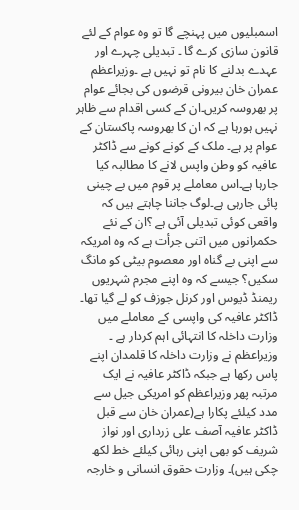اسمبلیوں میں پہنچے گا تو وہ عوام کے لئے قانون سازی کرے گا ۔ تبدیلی چہرے اور عہدے بدلنے کا نام تو نہیں ہے ۔وزیراعظم عمران خان بیرونی قرضوں کی بجائے عوام پر بھروسہ کریں۔ان کے کسی اقدام سے ظاہر نہیں ہورہا ہے کہ ان کا بھروسہ پاکستان کے عوام پر ہے۔ ملک کے کونے کونے سے ڈاکٹر عافیہ کو وطن واپس لانے کا مطالبہ کیا جارہا ہے۔اس معاملے پر قوم میں بے چینی پائی جارہی ہے۔لوگ جاننا چاہتے ہیں کہ واقعی کوئی تبدیلی آئی ہے ؟ان کے نئے حکمرانوں میں اتنی جرأت ہے کہ وہ امریکہ سے اپنی بے گناہ اور معصوم بیٹی کو مانگ سکیں؟ جیسے کہ وہ اپنے مجرم شہریوں ریمنڈ ڈیوس اور کرنل جوزف کو لے گیا تھا۔ ڈاکٹر عافیہ کی واپسی کے معاملے میں وزارت داخلہ کا انتہائی اہم کردار ہے ۔ وزیراعظم نے وزارت داخلہ کا قلمدان اپنے پاس رکھا ہے جبکہ ڈاکٹر عافیہ نے ایک مرتبہ پھر وزیراعظم کو امریکی جیل سے مدد کیلئے پکارا ہے(عمران خان سے قبل ڈاکٹر عافیہ آصف علی زرداری اور نواز شریف کو بھی اپنی رہائی کیلئے خط لکھ چکی ہیں)۔ وزارت حقوق انسانی و خارجہ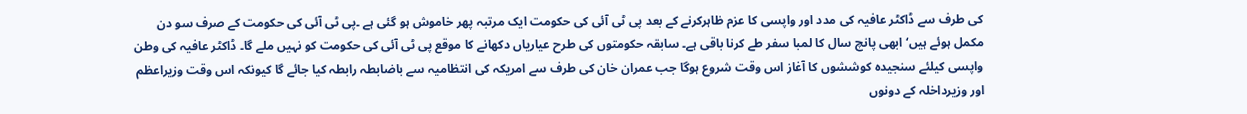کی طرف سے ڈاکٹر عافیہ کی مدد اور واپسی کا عزم ظاہرکرنے کے بعد پی ٹی آئی کی حکومت ایک مرتبہ پھر خاموش ہو گئی ہے ۔پی ٹی آئی کی حکومت کے صرف سو دن مکمل ہوئے ہیں‘ ابھی پانچ سال کا لمبا سفر طے کرنا باقی ہے۔ سابقہ حکومتوں کی طرح عیاریاں دکھانے کا موقع پی ٹی آئی کی حکومت کو نہیں ملے گا۔ ڈاکٹر عافیہ کی وطن واپسی کیلئے سنجیدہ کوششوں کا آغاز اس وقت شروع ہوگا جب عمران خان کی طرف سے امریکہ کی انتظامیہ سے باضابطہ رابطہ کیا جائے گا کیونکہ اس وقت وزیراعظم اور وزیرداخلہ کے دونوں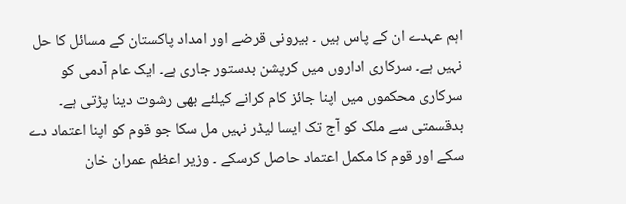اہم عہدے ان کے پاس ہیں ۔ بیرونی قرضے اور امداد پاکستان کے مسائل کا حل نہیں ہے۔ سرکاری اداروں میں کرپشن بدستور جاری ہے۔ ایک عام آدمی کو سرکاری محکموں میں اپنا جائز کام کرانے کیلئے بھی رشوت دینا پڑتی ہے۔ بدقسمتی سے ملک کو آج تک ایسا لیڈر نہیں مل سکا جو قوم کو اپنا اعتماد دے سکے اور قوم کا مکمل اعتماد حاصل کرسکے ۔ وزیر اعظم عمران خان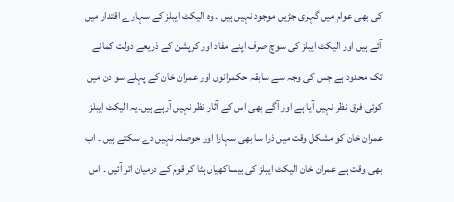کی بھی عوام میں گہری جڑیں موجود نہیں ہیں ۔ وہ الیکٹ ایبلز کے سہارے اقتدار میں آئے ہیں اور الیکٹ ایبلز کی سوچ صرف اپنے مفاد اور کرپشن کے ذریعے دولت کمانے تک محدود ہے جس کی وجہ سے سابقہ حکمرانوں اور عمران خان کے پہلے سو دن میں کوئی فرق نظر نہیں آیا ہے اور آگے بھی اس کے آثار نظر نہیں آرہے ہیں۔یہ الیکٹ ایبلز عمران خان کو مشکل وقت میں ذرا سا بھی سہارا اور حوصلہ نہیں دے سکتے ہیں ۔ اب بھی وقت ہے عمران خان الیکٹ ایبلز کی بیساکھیاں ہٹا کر قوم کے درمیان اتر آئیں ۔ اس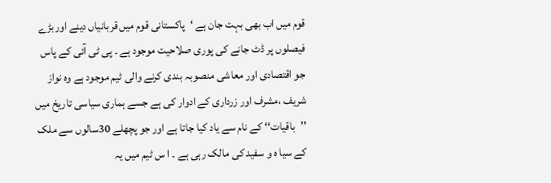قوم میں اب بھی بہت جان ہے ‘پاکستانی قوم میں قربانیاں دینے اوربڑے فیصلوں پر ڈٹ جانے کی پوری صلاحیت موجود ہے ۔ پی ٹی آئی کے پاس جو اقتصادی اور معاشی منصوبہ بندی کرنے والی ٹیم موجود ہے وہ نواز شریف ،مشرف اور زرداری کے ادوار کی ہے جسے ہماری سیاسی تاریخ میں ’’باقیات‘‘ کے نام سے یاد کیا جاتا ہے اور جو پچھلے 30سالوں سے ملک کے سیا ہ و سفید کی مالک رہی ہے ۔ ا س ٹیم میں یہ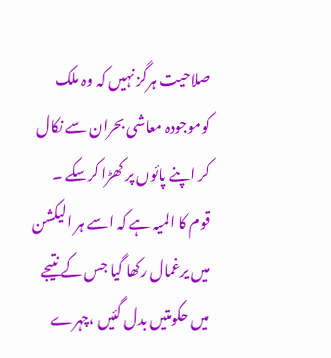صلاحیت ہرگز نہیں کہ وہ ملک کوموجودہ معاشی بحران سے نکال کر اپنے پائوں پر کھڑا کرسکے ۔ قوم کا المیہ ہے کہ اسے ہر الیکشن میں یرغمال رکھا گیا جس کے نتیجے میں حکومتیں بدل گئیں ،چہرے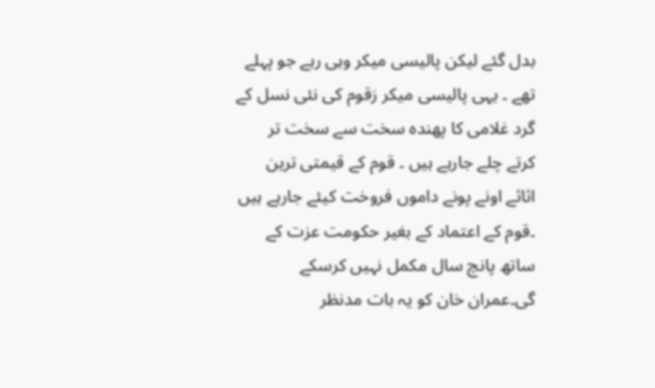بدل گئے لیکن پالیسی میکر وہی رہے جو پہلے تھے ۔ یہی پالیسی میکر زقوم کی نئی نسل کے گرد غلامی کا پھندہ سخت سے سخت تر کرتے چلے جارہے ہیں ۔ قوم کے قیمتی ترین اثاثے اونے پونے داموں فروخت کیئے جارہے ہیں ۔قوم کے اعتماد کے بغیر حکومت عزت کے ساتھ پانچ سال مکمل نہیں کرسکے گی۔عمران خان کو یہ بات مدنظر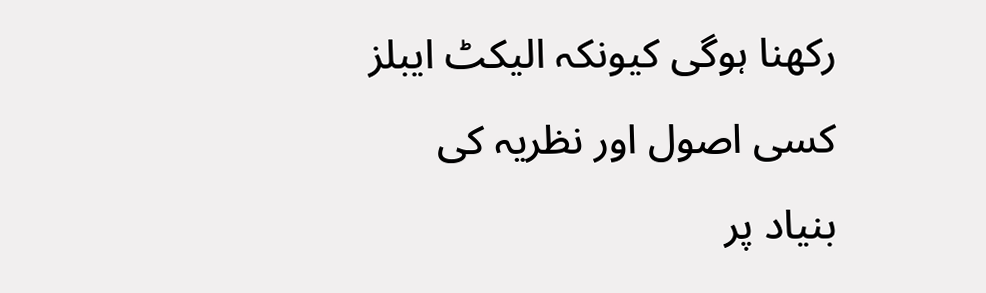رکھنا ہوگی کیونکہ الیکٹ ایبلز کسی اصول اور نظریہ کی بنیاد پر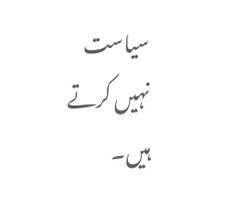سیاست نہیں کرتے ہیں۔